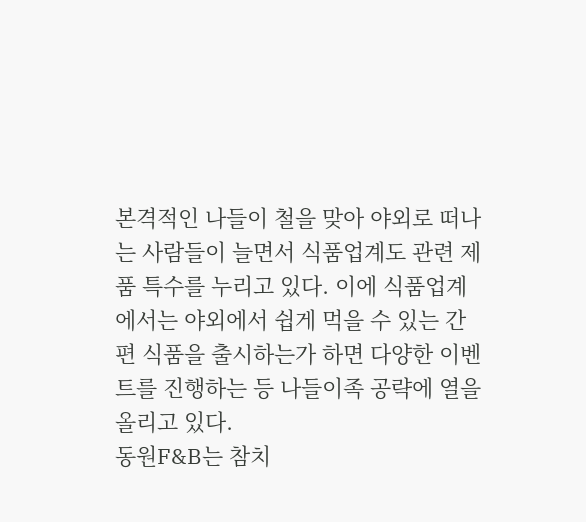본격적인 나들이 철을 맞아 야외로 떠나는 사람들이 늘면서 식품업계도 관련 제품 특수를 누리고 있다. 이에 식품업계에서는 야외에서 쉽게 먹을 수 있는 간편 식품을 출시하는가 하면 다양한 이벤트를 진행하는 등 나들이족 공략에 열을 올리고 있다.
동원F&B는 참치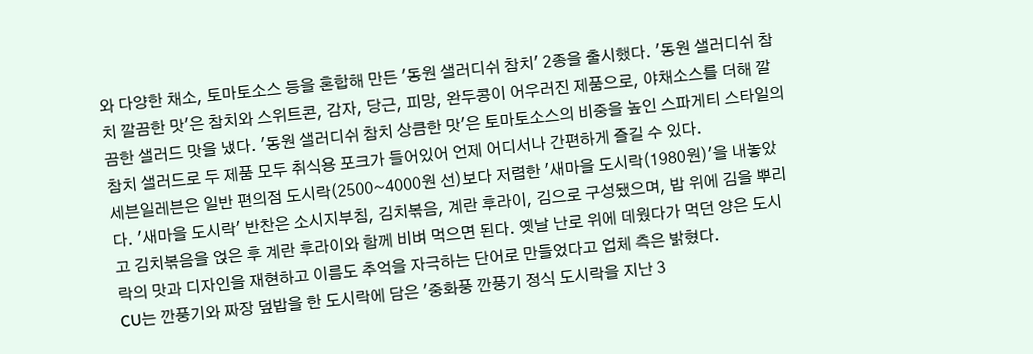와 다양한 채소, 토마토소스 등을 혼합해 만든 '동원 샐러디쉬 참치' 2종을 출시했다. '동원 샐러디쉬 참치 깔끔한 맛'은 참치와 스위트콘, 감자, 당근, 피망, 완두콩이 어우러진 제품으로, 야채소스를 더해 깔끔한 샐러드 맛을 냈다. '동원 샐러디쉬 참치 상큼한 맛'은 토마토소스의 비중을 높인 스파게티 스타일의 참치 샐러드로 두 제품 모두 취식용 포크가 들어있어 언제 어디서나 간편하게 즐길 수 있다.
세븐일레븐은 일반 편의점 도시락(2500~4000원 선)보다 저렴한 '새마을 도시락(1980원)'을 내놓았다. '새마을 도시락' 반찬은 소시지부침, 김치볶음, 계란 후라이, 김으로 구성됐으며, 밥 위에 김을 뿌리고 김치볶음을 얹은 후 계란 후라이와 함께 비벼 먹으면 된다. 옛날 난로 위에 데웠다가 먹던 양은 도시락의 맛과 디자인을 재현하고 이름도 추억을 자극하는 단어로 만들었다고 업체 측은 밝혔다.
CU는 깐풍기와 짜장 덮밥을 한 도시락에 담은 '중화풍 깐풍기 정식 도시락을 지난 3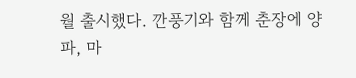월 출시했다. 깐풍기와 함께 춘장에 양파, 마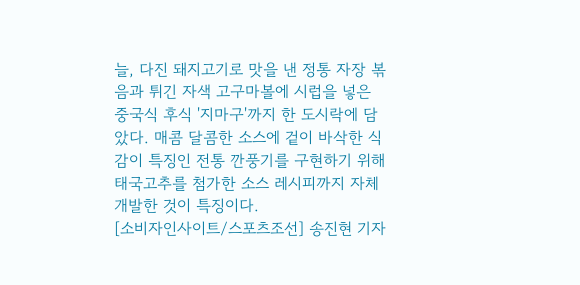늘, 다진 돼지고기로 맛을 낸 정통 자장 볶음과 튀긴 자색 고구마볼에 시럽을 넣은 중국식 후식 '지마구'까지 한 도시락에 담았다. 매콤 달콤한 소스에 겉이 바삭한 식감이 특징인 전통 깐풍기를 구현하기 위해 태국고추를 첨가한 소스 레시피까지 자체 개발한 것이 특징이다.
[소비자인사이트/스포츠조선] 송진현 기자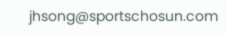jhsong@sportschosun.com